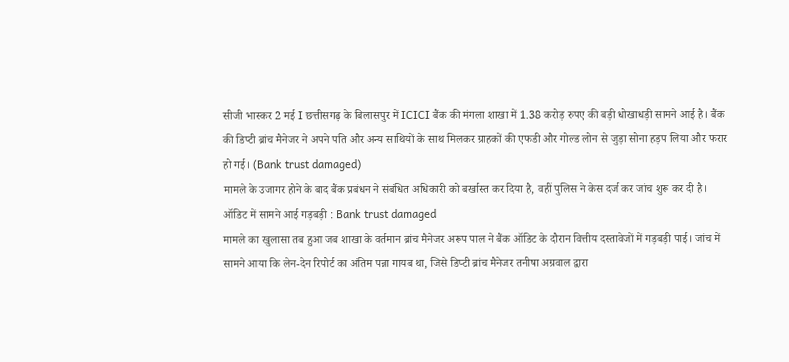सीजी भास्कर 2 मई I छत्तीसगढ़ के बिलासपुर में ICICI बैंक की मंगला शाखा में 1.38 करोड़ रुपए की बड़ी धोखाधड़ी सामने आई है। बैंक की डिप्टी ब्रांच मैनेजर ने अपने पति और अन्य साथियों के साथ मिलकर ग्राहकों की एफडी और गोल्ड लोन से जुड़ा सोना हड़प लिया और फरार हो गई। (Bank trust damaged)
मामले के उजागर होने के बाद बैंक प्रबंधन ने संबंधित अधिकारी को बर्खास्त कर दिया है, वहीं पुलिस ने केस दर्ज कर जांच शुरू कर दी है।
ऑडिट में सामने आई गड़बड़ी : Bank trust damaged
मामले का खुलासा तब हुआ जब शाखा के वर्तमान ब्रांच मैनेजर अरूप पाल ने बैंक ऑडिट के दौरान वित्तीय दस्तावेजों में गड़बड़ी पाई। जांच में सामने आया कि लेन-देन रिपोर्ट का अंतिम पन्ना गायब था, जिसे डिप्टी ब्रांच मैनेजर तनीषा अग्रवाल द्वारा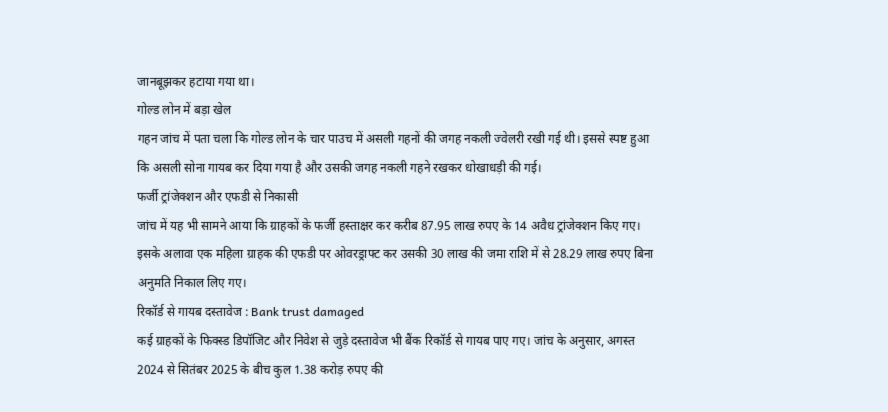जानबूझकर हटाया गया था।
गोल्ड लोन में बड़ा खेल
गहन जांच में पता चला कि गोल्ड लोन के चार पाउच में असली गहनों की जगह नकली ज्वेलरी रखी गई थी। इससे स्पष्ट हुआ कि असली सोना गायब कर दिया गया है और उसकी जगह नकली गहने रखकर धोखाधड़ी की गई।
फर्जी ट्रांजेक्शन और एफडी से निकासी
जांच में यह भी सामने आया कि ग्राहकों के फर्जी हस्ताक्षर कर करीब 87.95 लाख रुपए के 14 अवैध ट्रांजेक्शन किए गए। इसके अलावा एक महिला ग्राहक की एफडी पर ओवरड्राफ्ट कर उसकी 30 लाख की जमा राशि में से 28.29 लाख रुपए बिना अनुमति निकाल लिए गए।
रिकॉर्ड से गायब दस्तावेज : Bank trust damaged
कई ग्राहकों के फिक्स्ड डिपॉजिट और निवेश से जुड़े दस्तावेज भी बैंक रिकॉर्ड से गायब पाए गए। जांच के अनुसार, अगस्त 2024 से सितंबर 2025 के बीच कुल 1.38 करोड़ रुपए की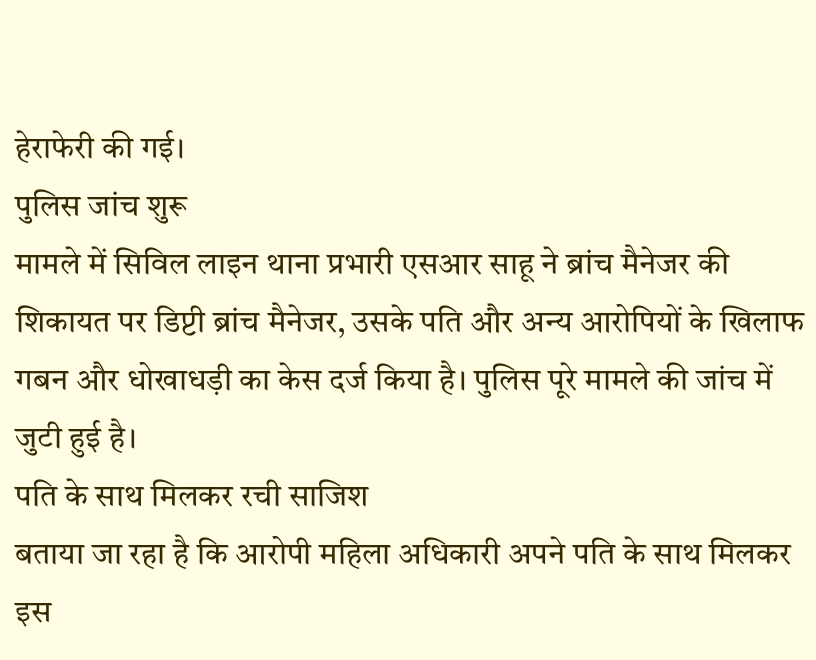हेराफेरी की गई।
पुलिस जांच शुरू
मामले में सिविल लाइन थाना प्रभारी एसआर साहू ने ब्रांच मैनेजर की शिकायत पर डिप्टी ब्रांच मैनेजर, उसके पति और अन्य आरोपियों के खिलाफ गबन और धोखाधड़ी का केस दर्ज किया है। पुलिस पूरे मामले की जांच में जुटी हुई है।
पति के साथ मिलकर रची साजिश
बताया जा रहा है कि आरोपी महिला अधिकारी अपने पति के साथ मिलकर इस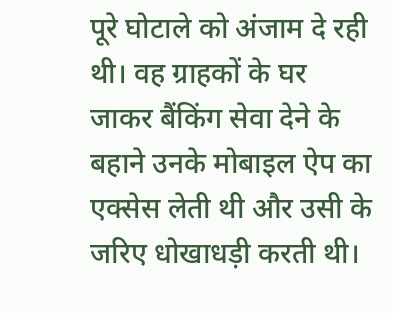पूरे घोटाले को अंजाम दे रही थी। वह ग्राहकों के घर जाकर बैंकिंग सेवा देने के बहाने उनके मोबाइल ऐप का एक्सेस लेती थी और उसी के जरिए धोखाधड़ी करती थी।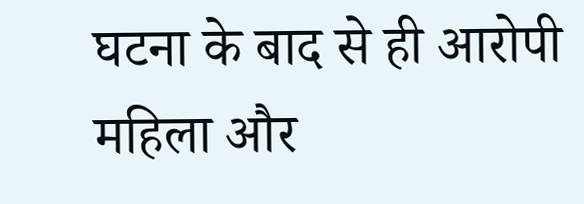घटना के बाद से ही आरोपी महिला और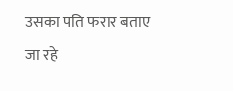उसका पति फरार बताए जा रहे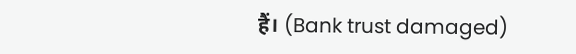हैं। (Bank trust damaged)